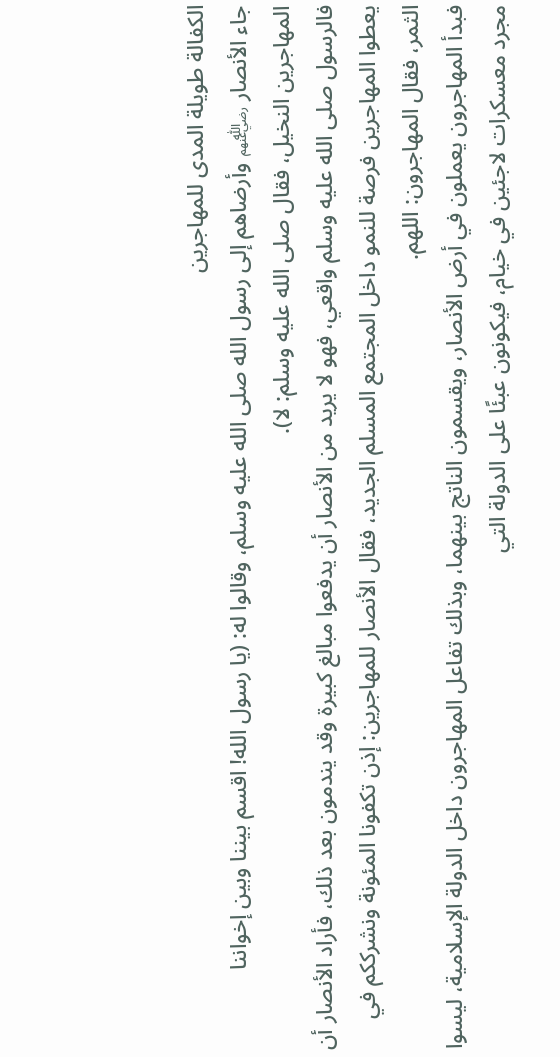الكفالة طويلة المدى للمهاجرين
جاء الأنصار ﵃ وأرضاهم إلى رسول الله صلى الله عليه وسلم، وقالوا له: (يا رسول الله! اقسم بيننا وبين إخواننا المهاجرين النخيل، فقال صلى الله عليه وسلم: لا).
فالرسول صلى الله عليه وسلم واقعي، فهو لا يريد من الأنصار أن يدفعوا مبالغ كبيرة وقد يندمون بعد ذلك، فأراد الأنصار أن يعطوا المهاجرين فرصة للنمو داخل المجتمع المسلم الجديد، فقال الأنصار للمهاجرين: إذن تكفونا المئونة ونشرككم في الثمر، فقال المهاجرون: اللهم.
فبدأ المهاجرون يعملون في أرض الأنصار، ويقسمون الناتج بينهما، وبذلك تفاعل المهاجرون داخل الدولة الإسلامية، ليسوا مجرد معسكرات لاجئين في خيام، فيكونون عبئًا على الدولة التي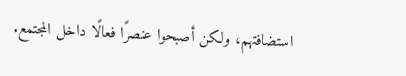استضافتهم، ولكن أصبحوا عنصرًا فعالًا داخل المجتمع.